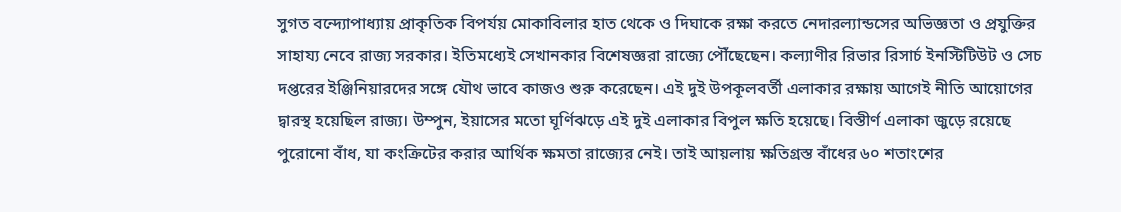সুগত বন্দ্যোপাধ্যায় প্রাকৃতিক বিপর্যয় মোকাবিলার হাত থেকে ও দিঘাকে রক্ষা করতে নেদারল্যান্ডসের অভিজ্ঞতা ও প্রযুক্তির সাহায্য নেবে রাজ্য সরকার। ইতিমধ্যেই সেখানকার বিশেষজ্ঞরা রাজ্যে পৌঁছেছেন। কল্যাণীর রিভার রিসার্চ ইনস্টিটিউট ও সেচ দপ্তরের ইঞ্জিনিয়ারদের সঙ্গে যৌথ ভাবে কাজও শুরু করেছেন। এই দুই উপকূলবর্তী এলাকার রক্ষায় আগেই নীতি আয়োগের দ্বারস্থ হয়েছিল রাজ্য। উম্পুন, ইয়াসের মতো ঘূর্ণিঝড়ে এই দুই এলাকার বিপুল ক্ষতি হয়েছে। বিস্তীর্ণ এলাকা জুড়ে রয়েছে পুরোনো বাঁধ, যা কংক্রিটের করার আর্থিক ক্ষমতা রাজ্যের নেই। তাই আয়লায় ক্ষতিগ্রস্ত বাঁধের ৬০ শতাংশের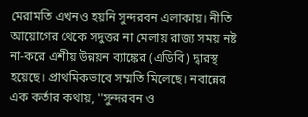মেরামতি এখনও হয়নি সুন্দরবন এলাকায়। নীতি আয়োগের থেকে সদুত্তর না মেলায় রাজ্য সময় নষ্ট না-করে এশীয় উন্নয়ন ব্যাঙ্কের (এডিবি) দ্বারস্থ হয়েছে। প্রাথমিকভাবে সম্মতি মিলেছে। নবান্নের এক কর্তার কথায়, ''সুন্দরবন ও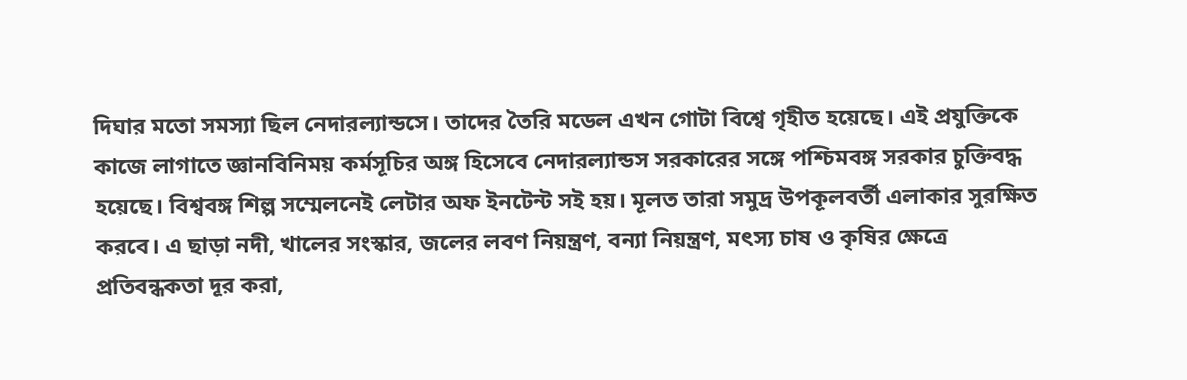দিঘার মতো সমস্যা ছিল নেদারল্যান্ডসে। তাদের তৈরি মডেল এখন গোটা বিশ্বে গৃহীত হয়েছে। এই প্রযুক্তিকে কাজে লাগাতে জ্ঞানবিনিময় কর্মসূচির অঙ্গ হিসেবে নেদারল্যান্ডস সরকারের সঙ্গে পশ্চিমবঙ্গ সরকার চুক্তিবদ্ধ হয়েছে। বিশ্ববঙ্গ শিল্প সম্মেলনেই লেটার অফ ইনটেন্ট সই হয়। মূলত তারা সমুদ্র উপকূলবর্তী এলাকার সুরক্ষিত করবে। এ ছাড়া নদী, খালের সংস্কার, জলের লবণ নিয়ন্ত্রণ, বন্যা নিয়ন্ত্রণ, মৎস্য চাষ ও কৃষির ক্ষেত্রে প্রতিবন্ধকতা দূর করা,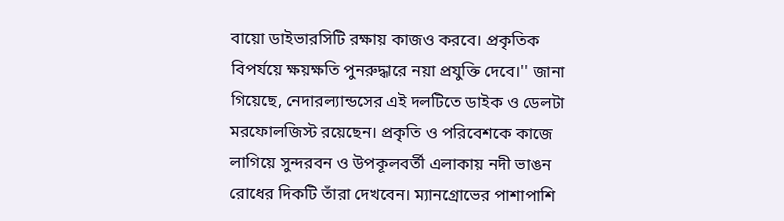বায়ো ডাইভারসিটি রক্ষায় কাজও করবে। প্রকৃতিক বিপর্যয়ে ক্ষয়ক্ষতি পুনরুদ্ধারে নয়া প্রযুক্তি দেবে।'' জানা গিয়েছে, নেদারল্যান্ডসের এই দলটিতে ডাইক ও ডেলটা মরফোলজিস্ট রয়েছেন। প্রকৃতি ও পরিবেশকে কাজে লাগিয়ে সুন্দরবন ও উপকূলবর্তী এলাকায় নদী ভাঙন রোধের দিকটি তাঁরা দেখবেন। ম্যানগ্রোভের পাশাপাশি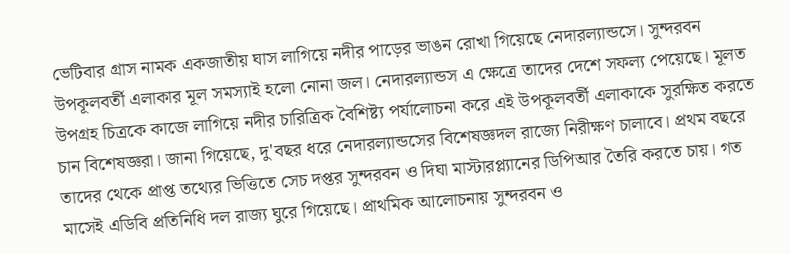ভেটিবার গ্রাস নামক একজাতীয় ঘাস লাগিয়ে নদীর পাড়ের ভাঙন রোখা গিয়েছে নেদারল্যান্ডসে। সুন্দরবন উপকূলবর্তী এলাকার মূল সমস্যাই হলো নোনা জল। নেদারল্যান্ডস এ ক্ষেত্রে তাদের দেশে সফল্য পেয়েছে। মূলত উপগ্রহ চিত্রকে কাজে লাগিয়ে নদীর চারিত্রিক বৈশিষ্ট্য পর্যালোচনা করে এই উপকূলবর্তী এলাকাকে সুরক্ষিত করতে চান বিশেষজ্ঞরা। জানা গিয়েছে, দু'বছর ধরে নেদারল্যান্ডসের বিশেষজ্ঞদল রাজ্যে নিরীক্ষণ চালাবে। প্রথম বছরে তাদের থেকে প্রাপ্ত তথ্যের ভিত্তিতে সেচ দপ্তর সুন্দরবন ও দিঘা মাস্টারপ্ল্যানের ডিপিআর তৈরি করতে চায়। গত মাসেই এডিবি প্রতিনিধি দল রাজ্য ঘুরে গিয়েছে। প্রাথমিক আলোচনায় সুন্দরবন ও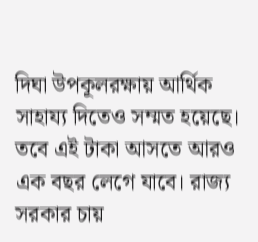দিঘা উপকূলরক্ষায় আর্থিক সাহায্য দিতেও সম্মত হয়েছে। তবে এই টাকা আসতে আরও এক বছর লেগে যাবে। রাজ্য সরকার চায়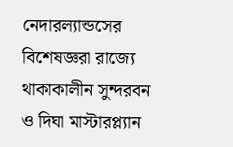নেদারল্যান্ডসের বিশেষজ্ঞরা রাজ্যে থাকাকালীন সুন্দরবন ও দিঘা মাস্টারপ্ল্যান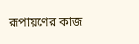রূপায়ণের কাজ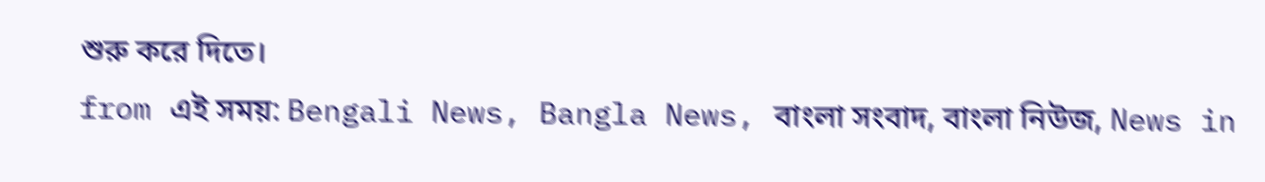শুরু করে দিতে।
from এই সময়: Bengali News, Bangla News, বাংলা সংবাদ, বাংলা নিউজ, News in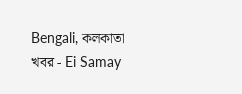Bengali, কলকাতা খবর - Ei Samay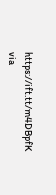https://ift.tt/m4DBpfK
via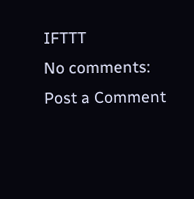IFTTT
No comments:
Post a Comment